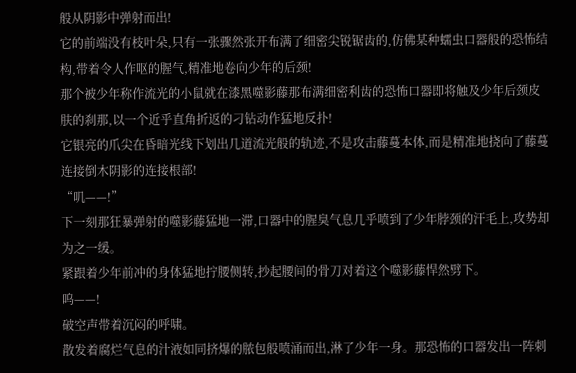般从阴影中弹射而出!
它的前端没有枝叶朵,只有一张骤然张开布满了细密尖锐锯齿的,仿佛某种蠕虫口器般的恐怖结构,带着令人作呕的腥气,精准地卷向少年的后颈!
那个被少年称作流光的小鼠就在漆黑噬影藤那布满细密利齿的恐怖口器即将触及少年后颈皮肤的刹那,以一个近乎直角折返的刁钻动作猛地反扑!
它银亮的爪尖在昏暗光线下划出几道流光般的轨迹,不是攻击藤蔓本体,而是精准地挠向了藤蔓连接倒木阴影的连接根部!
“叽——!”
下一刻那狂暴弹射的噬影藤猛地一滞,口器中的腥臭气息几乎喷到了少年脖颈的汗毛上,攻势却为之一缓。
紧跟着少年前冲的身体猛地拧腰侧转,抄起腰间的骨刀对着这个噬影藤悍然劈下。
呜——!
破空声带着沉闷的呼啸。
散发着腐烂气息的汁液如同挤爆的脓包般喷涌而出,淋了少年一身。那恐怖的口器发出一阵刺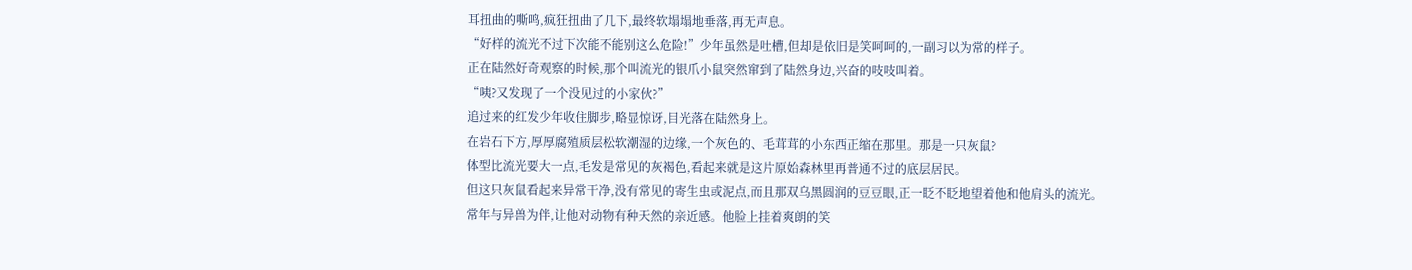耳扭曲的嘶鸣,疯狂扭曲了几下,最终软塌塌地垂落,再无声息。
“好样的流光不过下次能不能别这么危险!”少年虽然是吐槽,但却是依旧是笑呵呵的,一副习以为常的样子。
正在陆然好奇观察的时候,那个叫流光的银爪小鼠突然窜到了陆然身边,兴奋的吱吱叫着。
“咦?又发现了一个没见过的小家伙?”
追过来的红发少年收住脚步,略显惊讶,目光落在陆然身上。
在岩石下方,厚厚腐殖质层松软潮湿的边缘,一个灰色的、毛茸茸的小东西正缩在那里。那是一只灰鼠?
体型比流光要大一点,毛发是常见的灰褐色,看起来就是这片原始森林里再普通不过的底层居民。
但这只灰鼠看起来异常干净,没有常见的寄生虫或泥点,而且那双乌黑圆润的豆豆眼,正一眨不眨地望着他和他肩头的流光。
常年与异兽为伴,让他对动物有种天然的亲近感。他脸上挂着爽朗的笑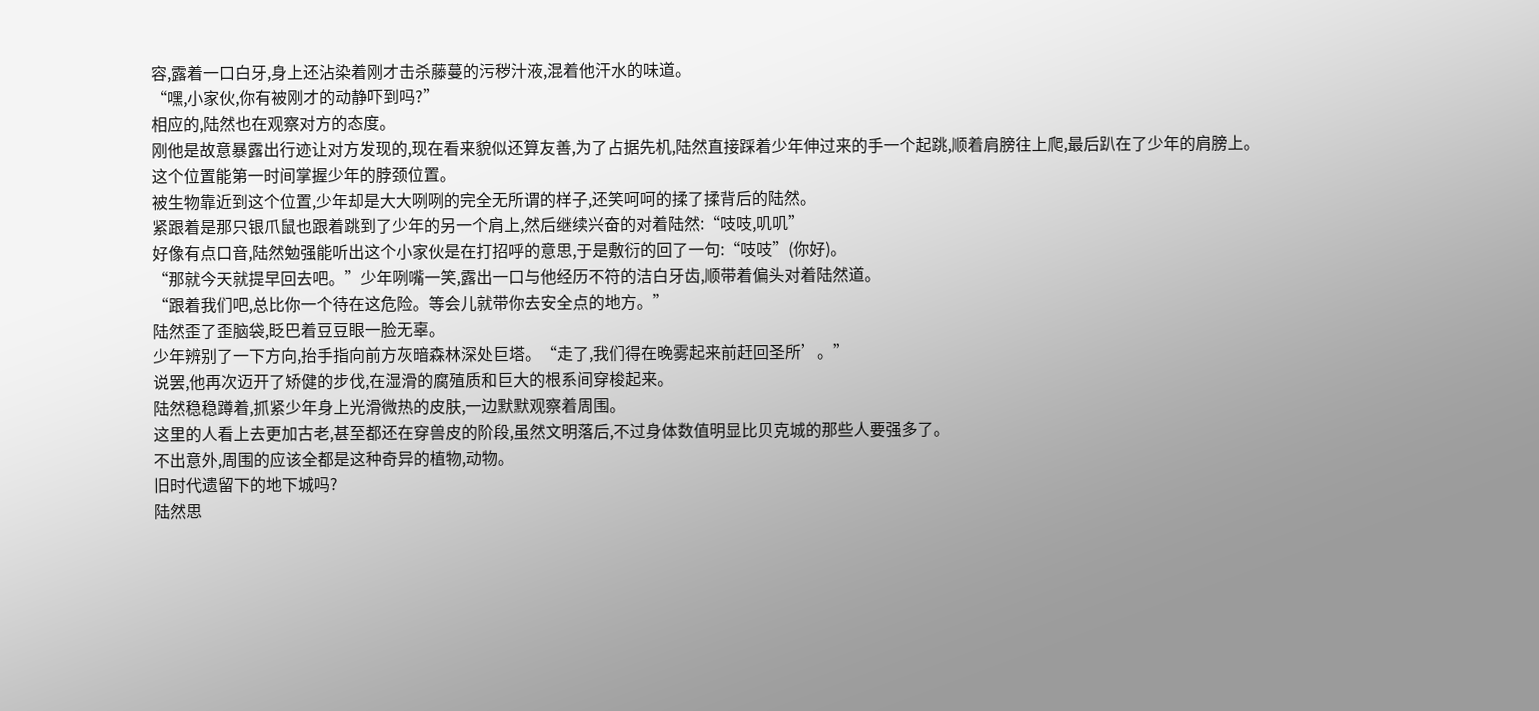容,露着一口白牙,身上还沾染着刚才击杀藤蔓的污秽汁液,混着他汗水的味道。
“嘿,小家伙,你有被刚才的动静吓到吗?”
相应的,陆然也在观察对方的态度。
刚他是故意暴露出行迹让对方发现的,现在看来貌似还算友善,为了占据先机,陆然直接踩着少年伸过来的手一个起跳,顺着肩膀往上爬,最后趴在了少年的肩膀上。
这个位置能第一时间掌握少年的脖颈位置。
被生物靠近到这个位置,少年却是大大咧咧的完全无所谓的样子,还笑呵呵的揉了揉背后的陆然。
紧跟着是那只银爪鼠也跟着跳到了少年的另一个肩上,然后继续兴奋的对着陆然:“吱吱,叽叽”
好像有点口音,陆然勉强能听出这个小家伙是在打招呼的意思,于是敷衍的回了一句:“吱吱”(你好)。
“那就今天就提早回去吧。”少年咧嘴一笑,露出一口与他经历不符的洁白牙齿,顺带着偏头对着陆然道。
“跟着我们吧,总比你一个待在这危险。等会儿就带你去安全点的地方。”
陆然歪了歪脑袋,眨巴着豆豆眼一脸无辜。
少年辨别了一下方向,抬手指向前方灰暗森林深处巨塔。“走了,我们得在晚雾起来前赶回圣所’。”
说罢,他再次迈开了矫健的步伐,在湿滑的腐殖质和巨大的根系间穿梭起来。
陆然稳稳蹲着,抓紧少年身上光滑微热的皮肤,一边默默观察着周围。
这里的人看上去更加古老,甚至都还在穿兽皮的阶段,虽然文明落后,不过身体数值明显比贝克城的那些人要强多了。
不出意外,周围的应该全都是这种奇异的植物,动物。
旧时代遗留下的地下城吗?
陆然思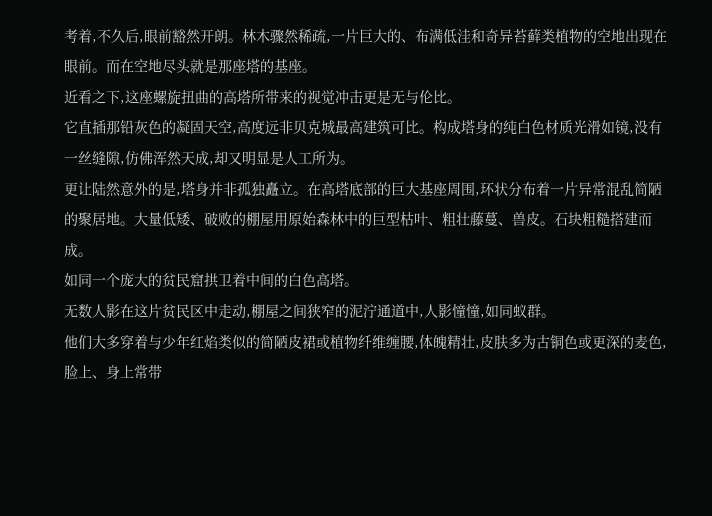考着,不久后,眼前豁然开朗。林木骤然稀疏,一片巨大的、布满低洼和奇异苔藓类植物的空地出现在眼前。而在空地尽头就是那座塔的基座。
近看之下,这座螺旋扭曲的高塔所带来的视觉冲击更是无与伦比。
它直插那铅灰色的凝固天空,高度远非贝克城最高建筑可比。构成塔身的纯白色材质光滑如镜,没有一丝缝隙,仿佛浑然天成,却又明显是人工所为。
更让陆然意外的是,塔身并非孤独矗立。在高塔底部的巨大基座周围,环状分布着一片异常混乱简陋的聚居地。大量低矮、破败的棚屋用原始森林中的巨型枯叶、粗壮藤蔓、兽皮。石块粗糙搭建而成。
如同一个庞大的贫民窟拱卫着中间的白色高塔。
无数人影在这片贫民区中走动,棚屋之间狭窄的泥泞通道中,人影憧憧,如同蚁群。
他们大多穿着与少年红焰类似的简陋皮裙或植物纤维缠腰,体魄精壮,皮肤多为古铜色或更深的麦色,脸上、身上常带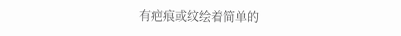有疤痕或纹绘着简单的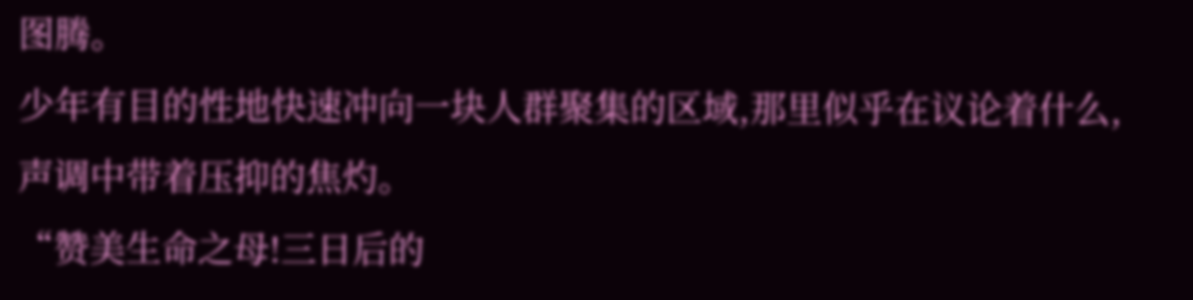图腾。
少年有目的性地快速冲向一块人群聚集的区域,那里似乎在议论着什么,声调中带着压抑的焦灼。
“赞美生命之母!三日后的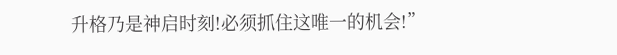升格乃是神启时刻!必须抓住这唯一的机会!”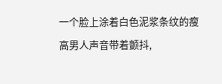一个脸上涂着白色泥浆条纹的瘦高男人声音带着颤抖,